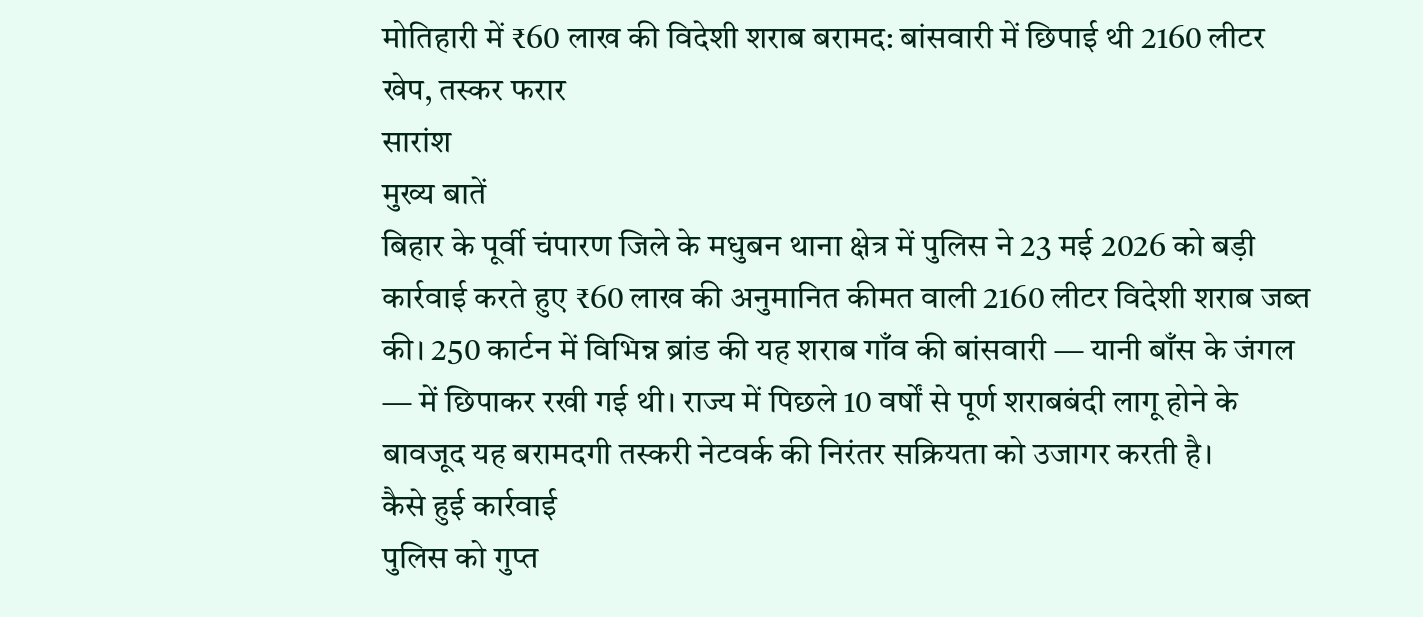मोतिहारी में ₹60 लाख की विदेशी शराब बरामद: बांसवारी में छिपाई थी 2160 लीटर खेप, तस्कर फरार
सारांश
मुख्य बातें
बिहार के पूर्वी चंपारण जिले के मधुबन थाना क्षेत्र में पुलिस ने 23 मई 2026 को बड़ी कार्रवाई करते हुए ₹60 लाख की अनुमानित कीमत वाली 2160 लीटर विदेशी शराब जब्त की। 250 कार्टन में विभिन्न ब्रांड की यह शराब गाँव की बांसवारी — यानी बाँस के जंगल — में छिपाकर रखी गई थी। राज्य में पिछले 10 वर्षों से पूर्ण शराबबंदी लागू होने के बावजूद यह बरामदगी तस्करी नेटवर्क की निरंतर सक्रियता को उजागर करती है।
कैसे हुई कार्रवाई
पुलिस को गुप्त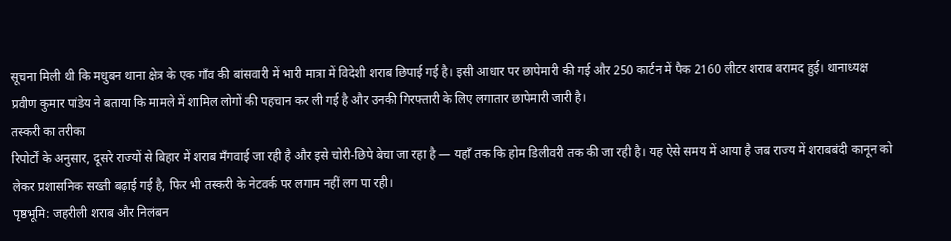सूचना मिली थी कि मधुबन थाना क्षेत्र के एक गाँव की बांसवारी में भारी मात्रा में विदेशी शराब छिपाई गई है। इसी आधार पर छापेमारी की गई और 250 कार्टन में पैक 2160 लीटर शराब बरामद हुई। थानाध्यक्ष प्रवीण कुमार पांडेय ने बताया कि मामले में शामिल लोगों की पहचान कर ली गई है और उनकी गिरफ्तारी के लिए लगातार छापेमारी जारी है।
तस्करी का तरीका
रिपोर्टों के अनुसार, दूसरे राज्यों से बिहार में शराब मँगवाई जा रही है और इसे चोरी-छिपे बेचा जा रहा है — यहाँ तक कि होम डिलीवरी तक की जा रही है। यह ऐसे समय में आया है जब राज्य में शराबबंदी कानून को लेकर प्रशासनिक सख्ती बढ़ाई गई है, फिर भी तस्करी के नेटवर्क पर लगाम नहीं लग पा रही।
पृष्ठभूमि: जहरीली शराब और निलंबन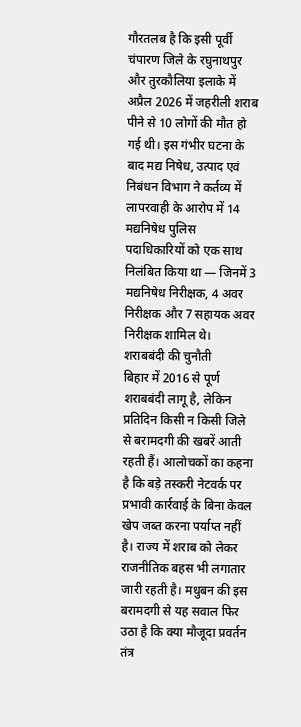गौरतलब है कि इसी पूर्वी चंपारण जिले के रघुनाथपुर और तुरकौलिया इलाके में अप्रैल 2026 में जहरीली शराब पीने से 10 लोगों की मौत हो गई थी। इस गंभीर घटना के बाद मद्य निषेध, उत्पाद एवं निबंधन विभाग ने कर्तव्य में लापरवाही के आरोप में 14 मद्यनिषेध पुलिस पदाधिकारियों को एक साथ निलंबित किया था — जिनमें 3 मद्यनिषेध निरीक्षक, 4 अवर निरीक्षक और 7 सहायक अवर निरीक्षक शामिल थे।
शराबबंदी की चुनौती
बिहार में 2016 से पूर्ण शराबबंदी लागू है, लेकिन प्रतिदिन किसी न किसी जिले से बरामदगी की खबरें आती रहती हैं। आलोचकों का कहना है कि बड़े तस्करी नेटवर्क पर प्रभावी कार्रवाई के बिना केवल खेप जब्त करना पर्याप्त नहीं है। राज्य में शराब को लेकर राजनीतिक बहस भी लगातार जारी रहती है। मधुबन की इस बरामदगी से यह सवाल फिर उठा है कि क्या मौजूदा प्रवर्तन तंत्र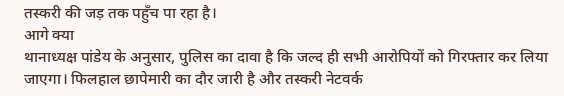तस्करी की जड़ तक पहुँच पा रहा है।
आगे क्या
थानाध्यक्ष पांडेय के अनुसार, पुलिस का दावा है कि जल्द ही सभी आरोपियों को गिरफ्तार कर लिया जाएगा। फिलहाल छापेमारी का दौर जारी है और तस्करी नेटवर्क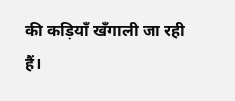की कड़ियाँ खँगाली जा रही हैं।